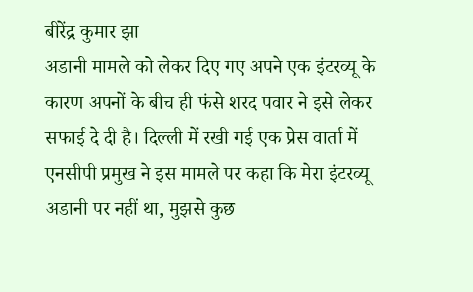बीरेंद्र कुमार झा
अडानी मामले को लेकर दिए गए अपने एक इंटरव्यू के कारण अपनों के बीच ही फंसे शरद पवार ने इसे लेकर सफाई दे दी है। दिल्ली में रखी गई एक प्रेस वार्ता में एनसीपी प्रमुख ने इस मामले पर कहा कि मेरा इंटरव्यू अडानी पर नहीं था, मुझसे कुछ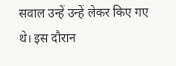सवाल उन्हें उन्हें लेकर किए गए थे। इस दौरान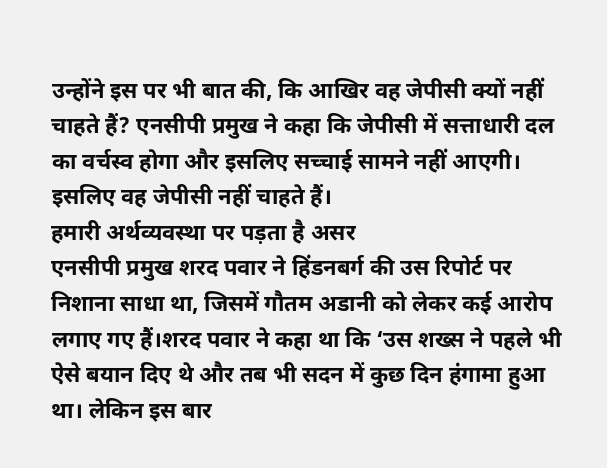उन्होंने इस पर भी बात की, कि आखिर वह जेपीसी क्यों नहीं चाहते हैं? एनसीपी प्रमुख ने कहा कि जेपीसी में सत्ताधारी दल का वर्चस्व होगा और इसलिए सच्चाई सामने नहीं आएगी। इसलिए वह जेपीसी नहीं चाहते हैं।
हमारी अर्थव्यवस्था पर पड़ता है असर
एनसीपी प्रमुख शरद पवार ने हिंडनबर्ग की उस रिपोर्ट पर निशाना साधा था, जिसमें गौतम अडानी को लेकर कई आरोप लगाए गए हैं।शरद पवार ने कहा था कि ‘उस शख्स ने पहले भी ऐसे बयान दिए थे और तब भी सदन में कुछ दिन हंगामा हुआ था। लेकिन इस बार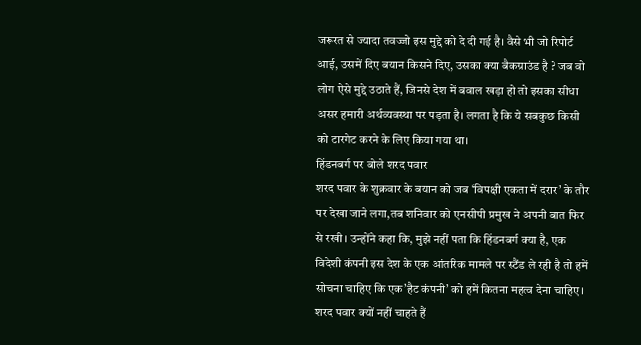जरूरत से ज्यादा तवज्जो इस मुद्दे को दे दी गई है। वैसे भी जो रिपोर्ट आई, उसमें दिए बयान किसने दिए, उसका क्या बैकग्राउंड है ? जब वो लोग ऐसे मुद्दे उठाते हैं, जिनसे देश में बवाल खड़ा हो तो इसका सीधा असर हमारी अर्थव्यवस्था पर पड़ता है। लगता है कि ये सबकुछ किसी को टारगेट करने के लिए किया गया था।
हिंडनबर्ग पर बोले शरद पवार
शरद पवार के शुक्रवार के बयान को जब ‘विपक्षी एकता में दरार’ के तौर पर देखा जाने लगा,तब शनिवार को एनसीपी प्रमुख ने अपनी बात फिर से रखी । उन्होंने कहा कि, मुझे नहीं पता कि हिंडनबर्ग क्या है, एक विदेशी कंपनी इस देश के एक आंतरिक मामले पर स्टैंड ले रही है तो हमें सोचना चाहिए कि एक’हैट कंपनी’ को हमें कितना महत्व देना चाहिए।
शरद पवार क्यों नहीं चाहते हैं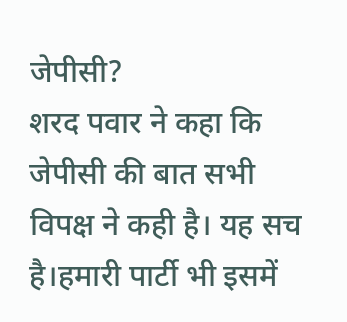जेपीसी?
शरद पवार ने कहा कि जेपीसी की बात सभी विपक्ष ने कही है। यह सच है।हमारी पार्टी भी इसमें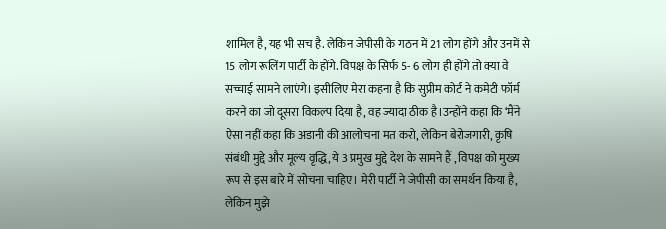शामिल है, यह भी सच है. लेकिन जेपीसी के गठन में 21 लोग होंगे और उनमें से 15 लोग रूलिंग पार्टी के होंगे. विपक्ष के सिर्फ 5- 6 लोग ही होंगे तो क्या वे सच्चाई सामने लाएंगे। इसीलिए मेरा कहना है कि सुप्रीम कोर्ट ने कमेटी फॉर्म करने का जो दूसरा विकल्प दिया है, वह ज्यादा ठीक है।उन्होंने कहा कि ‘मैंने ऐसा नहीं कहा कि अडानी की आलोचना मत करो, लेकिन बेरोजगारी, कृषि संबंधी मुद्दे और मूल्य वृद्धि, ये 3 प्रमुख मुद्दे देश के सामने हैं , विपक्ष को मुख्य रूप से इस बारे में सोचना चाहिए। मेरी पार्टी ने जेपीसी का समर्थन किया है, लेकिन मुझे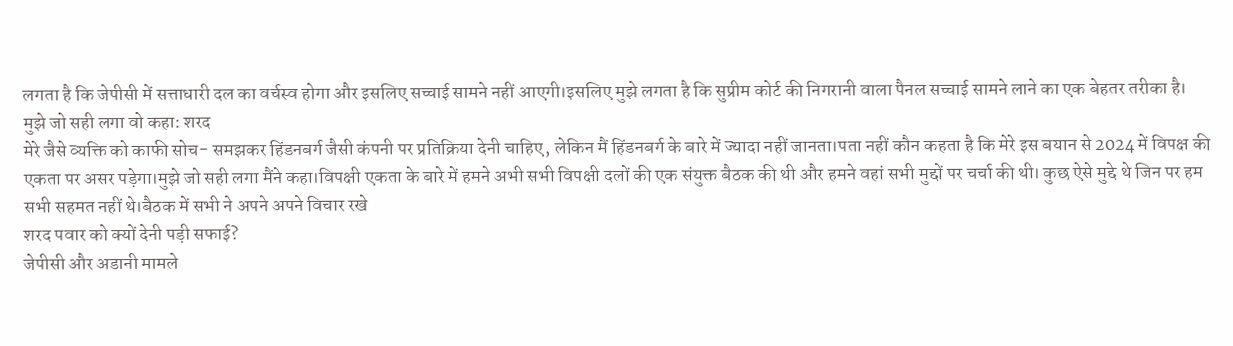लगता है कि जेपीसी में सत्ताधारी दल का वर्चस्व होगा और इसलिए सच्चाई सामने नहीं आएगी।इसलिए मुझे लगता है कि सुप्रीम कोर्ट की निगरानी वाला पैनल सच्चाई सामने लाने का एक बेहतर तरीका है।
मुझे जो सही लगा वो कहा: शरद
मेरे जैसे व्यक्ति को काफी सोच- समझकर हिंडनबर्ग जैसी कंपनी पर प्रतिक्रिया देनी चाहिए, लेकिन मैं हिंडनबर्ग के बारे में ज्यादा नहीं जानता।पता नहीं कौन कहता है कि मेरे इस बयान से 2024 में विपक्ष की एकता पर असर पड़ेगा।मुझे जो सही लगा मैंने कहा।विपक्षी एकता के बारे में हमने अभी सभी विपक्षी दलों की एक संयुक्त बैठक की थी और हमने वहां सभी मुद्दों पर चर्चा की थी। कुछ ऐसे मुद्दे थे जिन पर हम सभी सहमत नहीं थे।बैठक में सभी ने अपने अपने विचार रखे
शरद पवार को क्यों देनी पड़ी सफाई?
जेपीसी और अडानी मामले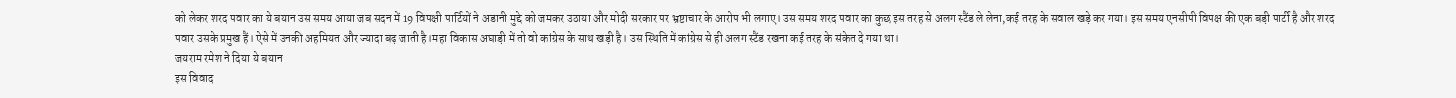को लेकर शरद पवार का ये बयान उस समय आया जब सदन में 19 विपक्षी पार्टियों ने अडानी मुद्दे को जमकर उठाया और मोदी सरकार पर भ्रष्टाचार के आरोप भी लगाए। उस समय शरद पवार का कुछ इस तरह से अलग स्टैंड ले लेना,कई तरह के सवाल खड़े कर गया। इस समय एनसीपी विपक्ष की एक बड़ी पार्टी है और शरद पवार उसके प्रमुख हैं। ऐसे में उनकी अहमियत और ज्यादा बढ़ जाती है।महा विकास अघाड़ी में तो वो कांग्रेस के साथ खड़ी है। उस स्थिति में कांग्रेस से ही अलग स्टैंड रखना कई तरह के संकेत दे गया था।
जयराम रमेश ने दिया ये बयान
इस विवाद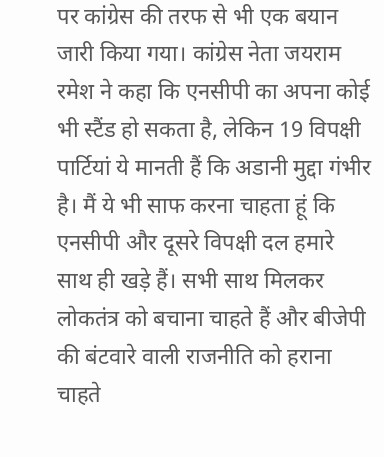पर कांग्रेस की तरफ से भी एक बयान जारी किया गया। कांग्रेस नेता जयराम रमेश ने कहा कि एनसीपी का अपना कोई भी स्टैंड हो सकता है, लेकिन 19 विपक्षी पार्टियां ये मानती हैं कि अडानी मुद्दा गंभीर है। मैं ये भी साफ करना चाहता हूं कि एनसीपी और दूसरे विपक्षी दल हमारे साथ ही खड़े हैं। सभी साथ मिलकर लोकतंत्र को बचाना चाहते हैं और बीजेपी की बंटवारे वाली राजनीति को हराना चाहते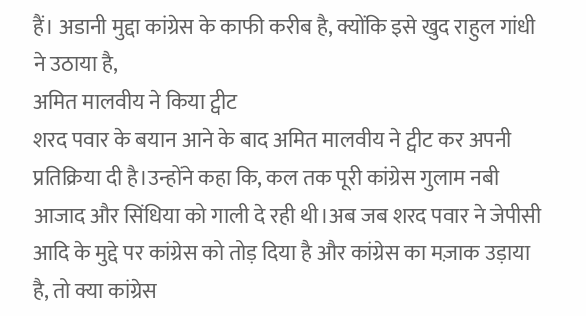हैं। अडानी मुद्दा कांग्रेस के काफी करीब है, क्योंकि इसे खुद राहुल गांधी ने उठाया है,
अमित मालवीय ने किया ट्वीट
शरद पवार के बयान आने के बाद अमित मालवीय ने ट्वीट कर अपनी प्रतिक्रिया दी है।उन्होंने कहा कि, कल तक पूरी कांग्रेस गुलाम नबी आजाद और सिंधिया को गाली दे रही थी।अब जब शरद पवार ने जेपीसी आदि के मुद्दे पर कांग्रेस को तोड़ दिया है और कांग्रेस का मज़ाक उड़ाया है, तो क्या कांग्रेस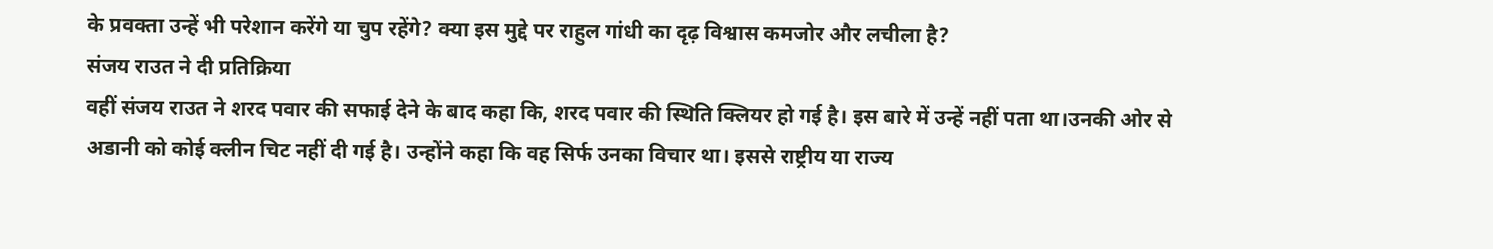के प्रवक्ता उन्हें भी परेशान करेंगे या चुप रहेंगे? क्या इस मुद्दे पर राहुल गांधी का दृढ़ विश्वास कमजोर और लचीला है?
संजय राउत ने दी प्रतिक्रिया
वहीं संजय राउत ने शरद पवार की सफाई देने के बाद कहा कि, शरद पवार की स्थिति क्लियर हो गई है। इस बारे में उन्हें नहीं पता था।उनकी ओर से अडानी को कोई क्लीन चिट नहीं दी गई है। उन्होंने कहा कि वह सिर्फ उनका विचार था। इससे राष्ट्रीय या राज्य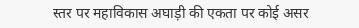स्तर पर महाविकास अघाड़ी की एकता पर कोई असर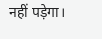नहीं पड़ेगा।